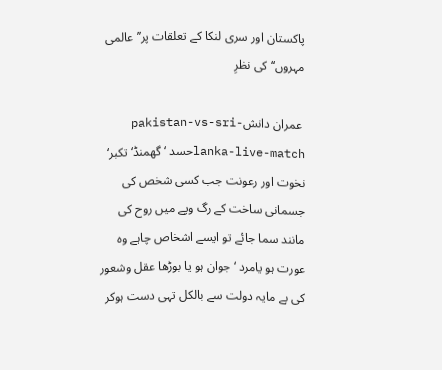پاکستان اور سری لنکا کے تعلقات پر’’ عالمی مہروں‘‘ کی نظرِ

 عمران دانشpakistan-vs-sri-lanka-live-matchحسد ‘ گھمنڈ‘ تکبر‘ نخوت اور رعونت جب کسی شخص کی جسمانی ساخت کے رگ وپے میں روح کی مانند سما جائے تو ایسے اشخاص چاہے وہ عورت ہو یامرد ‘ جوان ہو یا بوڑھا عقل وشعور کی بے مایہ دولت سے بالکل تہی دست ہوکر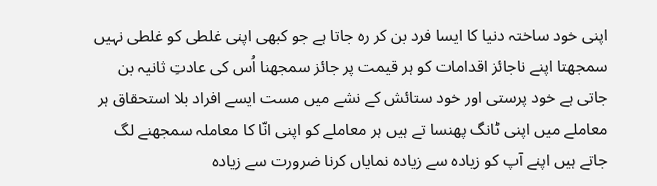اپنی خود ساختہ دنیا کا ایسا فرد بن کر رہ جاتا ہے جو کبھی اپنی غلطی کو غلطی نہیں سمجھتا اپنے ناجائز اقدامات کو ہر قیمت پر جائز سمجھنا اُس کی عادتِ ثانیہ بن جاتی ہے خود پرستی اور خود ستائش کے نشے میں مست ایسے افراد بلا استحقاق ہر معاملے میں اپنی ٹانگ پھنسا تے ہیں ہر معاملے کو اپنی انّا کا معاملہ سمجھنے لگ جاتے ہیں اپنے آپ کو زیادہ سے زیادہ نمایاں کرنا ضرورت سے زیادہ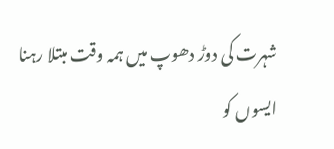شہرت کی دوڑ دھوپ میں ہمہ وقت مبتلا رہنا ایسوں کو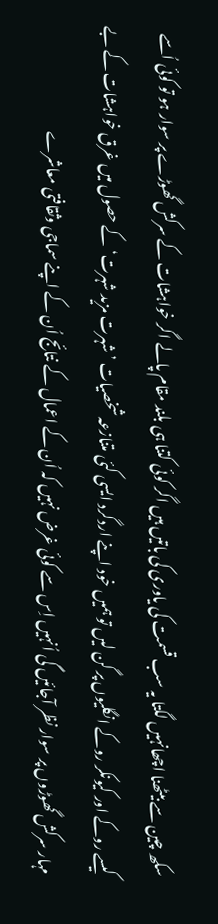سکھ چین سے بیٹھنا اچھانہیں لگتا یہ سب قسمت کی یاوری کی باتیں ہیں اگر کوئی کتنا ہی بلند مقام پالے اگر خواہشات کے سرکش گھوڑے پر سوار ہو تو کوئی اُسے کیسے روکے اور کیونکر روکے انگلیوں پر گن لیں تو ہمیں خود اپنے اردگرد ایسی کئی متنازعہ شخصیات ’شہرت مزید شہرت‘ کے حصول میں غرق خواہشات کے بے مہار سرکش گھوڑوں پر سوار نظر آجائیں گی اُنہیں اِس سے کوئی غرض نہیں کہ اُن کے اعمال کے نتائج اُن کے اپنے سماجی وثقافتی معاشرے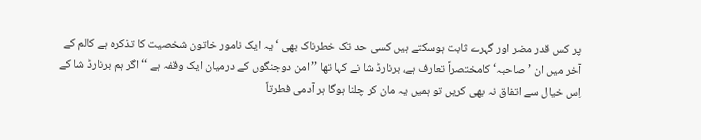پر کس قدر مضر اور گہرے ثابت ہوسکتے ہیں کسی حد تک خطرناک بھی ‘ یہ ایک نامور خاتون شخصیت کا تذکرہ ہے کالم کے آخر میں ان ’صاحبہ‘ کامختصراً تعارف ہے، برنارڈ شا نے کہا تھا ’’امن دوجنگوں کے درمیان ایک وقفہ ہے ‘‘ اگر ہم برنارڈ شا کے اِس خیال سے اتفاق نہ بھی کریں تو ہمیں یہ مان کر چلنا ہوگا ہر آدمی فطرتاً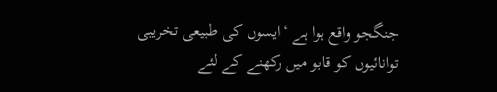جنگجو واقع ہوا ہے ‘ایسوں کی طبیعی تخریبی توانائیوں کو قابو میں رکھنے کے لئے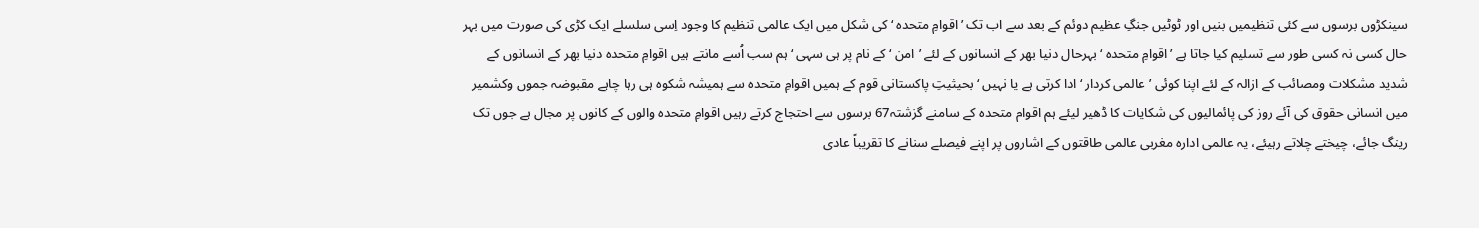سینکڑوں برسوں سے کئی تنظیمیں بنیں اور ٹوٹیں جنگِ عظیم دوئم کے بعد سے اب تک ’اقوامِ متحدہ ‘ کی شکل میں ایک عالمی تنظیم کا وجود اِسی سلسلے ایک کڑی کی صورت میں بہر حال کسی نہ کسی طور سے تسلیم کیا جاتا ہے ’اقوامِ متحدہ ‘ بہرحال دنیا بھر کے انسانوں کے لئے ’امن ‘ کے نام پر ہی سہی ‘ ہم سب اُسے مانتے ہیں اقوامِ متحدہ دنیا بھر کے انسانوں کے شدید مشکلات ومصائب کے ازالہ کے لئے اپنا کوئی ’عالمی کردار ‘ ادا کرتی ہے یا نہیں ‘ بحیثیتِ پاکستانی قوم کے ہمیں اقوامِ متحدہ سے ہمیشہ شکوہ ہی رہا چاہے مقبوضہ جموں وکشمیر میں انسانی حقوق کی آئے روز کی پائمالیوں کی شکایات کا ڈھیر لیئے ہم اقوام متحدہ کے سامنے گزشتہ67 برسوں سے احتجاج کرتے رہیں اقوامِ متحدہ والوں کے کانوں پر مجال ہے جوں تک رینگ جائے، چیختے چلاتے رہیئے، یہ عالمی ادارہ مغربی عالمی طاقتوں کے اشاروں پر اپنے فیصلے سنانے کا تقریباً عادی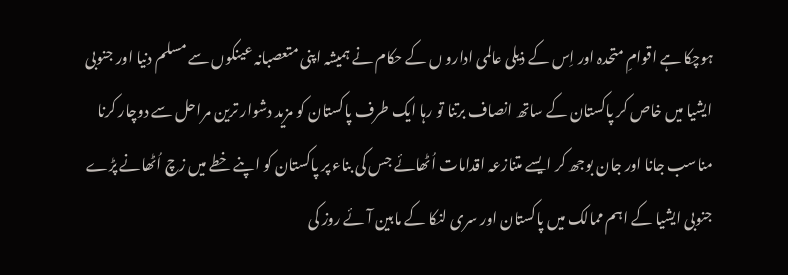ہوچکا ہے اقوامِ متحدہ اور اِس کے ذیلی عالمی ادارو ں کے حکام نے ہمیشہ اپنی متعصبانہ عینکوں سے مسلم دنیا اور جنوبی ایشیا میں خاص کر پاکستان کے ساتھ انصاف برتنا تو رہا ایک طرف پاکستان کو مزید دشوار ترین مراحل سے دوچار کرنا مناسب جانا اور جان بوجھ کر ایسے متنازعہ اقدامات اُٹھائے جس کی بناء پر پاکستان کو اپنے خطے میں زچ اُٹھانے پڑے جنوبی ایشیا کے اہم ممالک میں پاکستان اور سری لنکا کے مابین آئے روز کی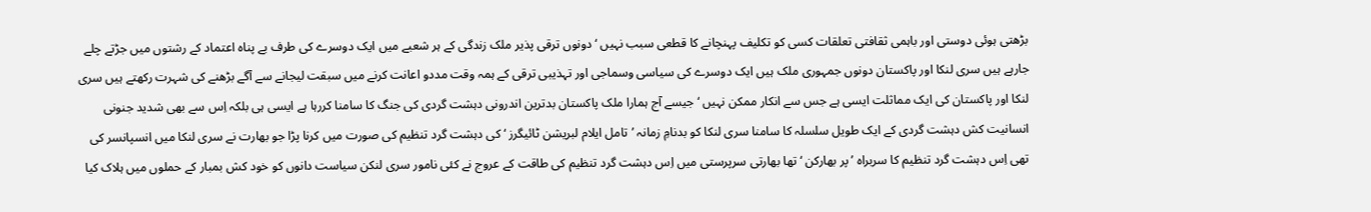بڑھتی ہوئی دوستی اور باہمی ثقافتی تعلقات کسی کو تکلیف پہنچانے کا قطعی سبب نہیں ‘ دونوں ترقی پذیر ملک زندگی کے ہر شعبے میں ایک دوسرے کی طرف بے پناہ اعتماد کے رشتوں میں جڑتے چلے جارہے ہیں سری لنکا اور پاکستان دونوں جمہوری ملک ہیں ایک دوسرے کی سیاسی وسماجی اور تہذیبی ترقی کے ہمہ وقت مددو اعانت کرنے میں سبقت لیجانے سے آگے بڑھنے کی شہرت رکھتے ہیں سری لنکا اور پاکستان کی ایک مماثلت ایسی ہے جس سے انکار ممکن نہیں ‘ جیسے آج ہمارا ملک پاکستان بدترین اندرونی دہشت گردی کی جنگ کا سامنا کررہا ہے ایسی ہی بلکہ اِس سے بھی شدید جنونی انسانیت کش دہشت گردی کے ایک طویل سلسلہ کا سامنا سری لنکا کو بدنامِ زمانہ ’تامل ایلام لبریشن ٹائیگرز ‘ کی دہشت گرد تنظیم کی صورت میں کرنا پڑا جو بھارت نے سری لنکا میں انسپانسر کی تھی اِس دہشت گرد تنظیم کا سربراہ ’پر بھارکن ‘ تھا بھارتی سرپرستی میں اِس دہشت گرد تنظیم کی طاقت کے عروج نے کئی نامور سری لنکن سیاست دانوں کو خود کش بمبار کے حملوں میں ہلاک کیا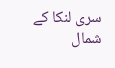سری لنکا کے شمال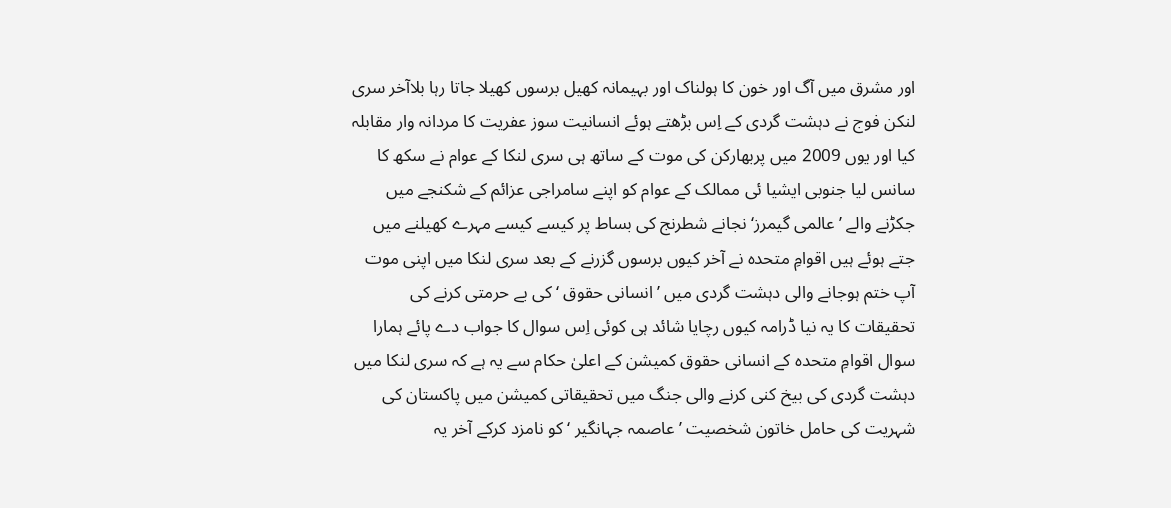اور مشرق میں آگ اور خون کا ہولناک اور بہیمانہ کھیل برسوں کھیلا جاتا رہا بلاآخر سری لنکن فوج نے دہشت گردی کے اِس بڑھتے ہوئے انسانیت سوز عفریت کا مردانہ وار مقابلہ کیا اور یوں 2009 میں پربھارکن کی موت کے ساتھ ہی سری لنکا کے عوام نے سکھ کا سانس لیا جنوبی ایشیا ئی ممالک کے عوام کو اپنے سامراجی عزائم کے شکنجے میں جکڑنے والے ’عالمی گیمرز‘ نجانے شطرنج کی بساط پر کیسے کیسے مہرے کھیلنے میں جتے ہوئے ہیں اقوامِ متحدہ نے آخر کیوں برسوں گزرنے کے بعد سری لنکا میں اپنی موت آپ ختم ہوجانے والی دہشت گردی میں ’انسانی حقوق ‘ کی بے حرمتی کرنے کی تحقیقات کا یہ نیا ڈرامہ کیوں رچایا شائد ہی کوئی اِس سوال کا جواب دے پائے ہمارا سوال اقوامِ متحدہ کے انسانی حقوق کمیشن کے اعلیٰ حکام سے یہ ہے کہ سری لنکا میں دہشت گردی کی بیخ کنی کرنے والی جنگ میں تحقیقاتی کمیشن میں پاکستان کی شہریت کی حامل خاتون شخصیت ’عاصمہ جہانگیر ‘ کو نامزد کرکے آخر یہ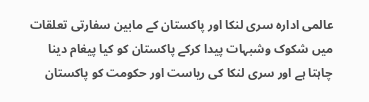عالمی ادارہ سری لنکا اور پاکستان کے مابین سفارتی تعلقات میں شکوک وشبہات پیدا کرکے پاکستان کو کیا پیغام دینا چاہتا ہے اور سری لنکا کی ریاست اور حکومت کو پاکستان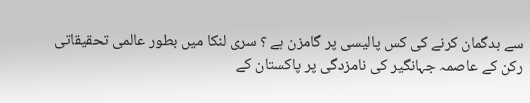سے بدگمان کرنے کی کس پالیسی پر گامزن ہے ؟ سری لنکا میں بطور عالمی تحقیقاتی رکن کے عاصمہ جہانگیر کی نامزدگی پر پاکستان کے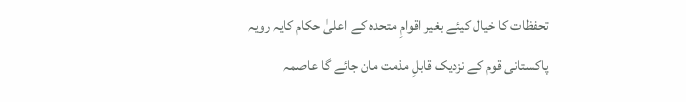تحفظات کا خیال کیئے بغیر اقوامِ متحدہ کے اعلیٰ حکام کایہ رویہ پاکستانی قوم کے نزدیک قابلِ مذمت مان جائے گا عاصمہ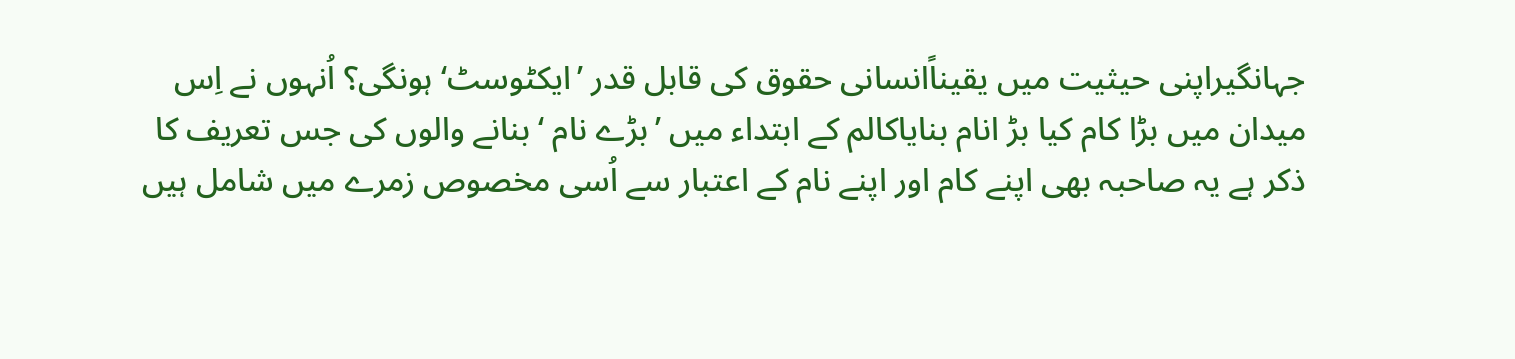جہانگیراپنی حیثیت میں یقیناًانسانی حقوق کی قابل قدر ’ایکٹوسٹ‘ ہونگی؟ اُنہوں نے اِس میدان میں بڑا کام کیا بڑ انام بنایاکالم کے ابتداء میں ’بڑے نام ‘ بنانے والوں کی جس تعریف کا ذکر ہے یہ صاحبہ بھی اپنے کام اور اپنے نام کے اعتبار سے اُسی مخصوص زمرے میں شامل ہیں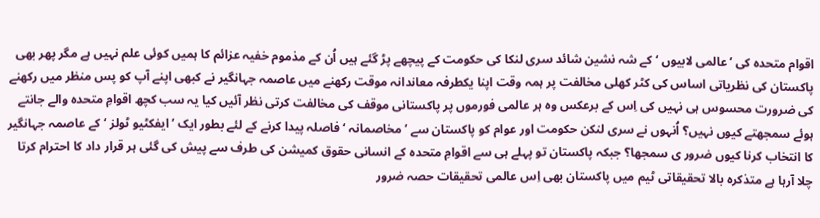اقوام متحدہ کی ’عالمی لابیوں ‘ کے شہ نشین شائد سری لنکا کی حکومت کے پیچھے پڑ گئے ہیں اُن کے مذموم خفیہ عزائم کا ہمیں کوئی علم نہیں ہے مگر پھر بھی پاکستان کی نظریاتی اساس کی کٹر کھلی مخالفت پر ہمہ وقت اپنا یکطرفہ معاندانہ موقت رکھنے میں عاصمہ جہانگیر نے کبھی اپنے آپ کو پس منظر میں رکھنے کی ضرورت محسوس ہی نہیں کی اِس کے برعکس وہ ہر عالمی فورموں پر پاکستانی موقف کی مخالفت کرتی نظر آئیں کیا یہ سب کچھ اقوامِ متحدہ والے جانتے ہوئے سمجھتے کیوں نہیں؟ اُنہوں نے سری لنکن حکومت اور عوام کو پاکستان سے ’مخاصمانہ ‘ فاصلہ پیدا کرنے کے لئے بطور ایک ’ایفکٹیو ٹولز ‘ کے عاصمہ جہانگیر کا انتخاب کرنا کیوں ضرور ی سمجھا؟ جبکہ پاکستان تو پہلے ہی سے اقوامِ متحدہ کے انسانی حقوق کمیشن کی طرف سے پیش کی گئی ہر قرار داد کا احترام کرتا چلا آرہا ہے متذکرہ بالا تحقیقاتی ٹیم میں پاکستان بھی اِس عالمی تحقیقات حصہ ضرور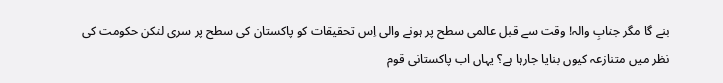بنے گا مگر جنابِ والہ! وقت سے قبل عالمی سطح پر ہونے والی اِس تحقیقات کو پاکستان کی سطح پر سری لنکن حکومت کی نظر میں متنازعہ کیوں بنایا جارہا ہے؟ یہاں اب پاکستانی قوم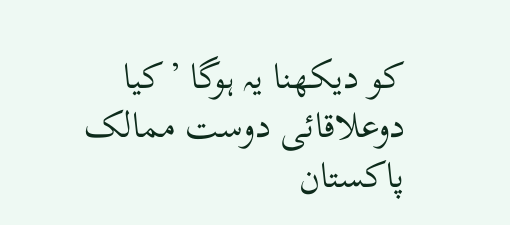کو دیکھنا یہ ہوگا ’کیا دوعلاقائی دوست ممالک پاکستان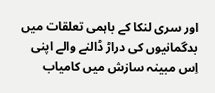اور سری لنکا کے باہمی تعلقات میں بدگمانیوں کی دراڑ ڈالنے والے اپنی اِس مبینہ سازش میں کامیاب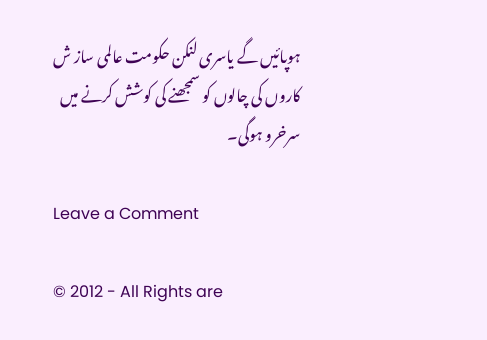ہوپائیں گے یاسری لنکن حکومت عالمی ساز ش کاروں کی چالوں کو سمجھنے کی کوشش کرنے میں سرخرو ہوگی۔

Leave a Comment

© 2012 - All Rights are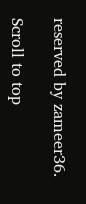reserved by zameer36.

Scroll to top